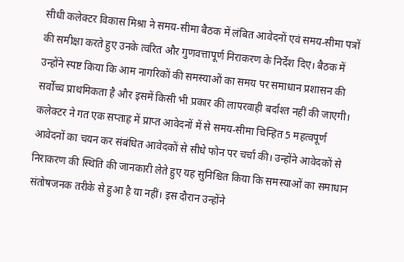सीधी कलेक्टर विकास मिश्रा ने समय-सीमा बैठक में लंबित आवेदनों एवं समय-सीमा पत्रों की समीक्षा करते हुए उनके त्वरित और गुणवत्तापूर्ण निराकरण के निर्देश दिए। बैठक में उन्होंने स्पष्ट किया कि आम नागरिकों की समस्याओं का समय पर समाधान प्रशासन की सर्वोच्च प्राथमिकता है और इसमें किसी भी प्रकार की लापरवाही बर्दाश्त नहीं की जाएगी।
कलेक्टर ने गत एक सप्ताह में प्राप्त आवेदनों में से समय-सीमा चिन्हित 5 महत्वपूर्ण आवेदनों का चयन कर संबंधित आवेदकों से सीधे फोन पर चर्चा की। उन्होंने आवेदकों से निराकरण की स्थिति की जानकारी लेते हुए यह सुनिश्चित किया कि समस्याओं का समाधान संतोषजनक तरीके से हुआ है या नहीं। इस दौरान उन्होंने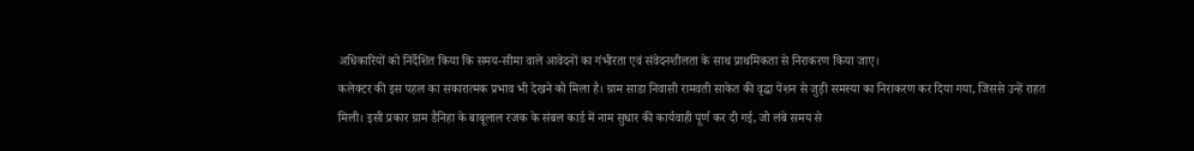अधिकारियों को निर्देशित किया कि समय-सीमा वाले आवेदनों का गंभीरता एवं संवेदनशीलता के साथ प्राथमिकता से निराकरण किया जाए।
कलेक्टर की इस पहल का सकारात्मक प्रभाव भी देखने को मिला है। ग्राम साडा निवासी रामवती साकेत की वृद्धा पेंशन से जुड़ी समस्या का निराकरण कर दिया गया, जिससे उन्हें राहत मिली। इसी प्रकार ग्राम डैनिहा के बाबूलाल रजक के संबल कार्ड में नाम सुधार की कार्यवाही पूर्ण कर दी गई, जो लंबे समय से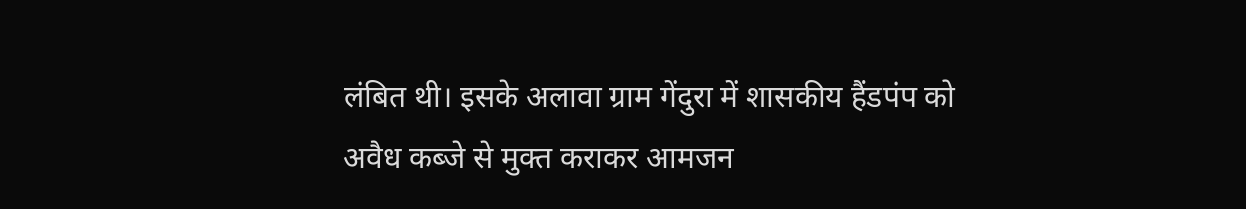लंबित थी। इसके अलावा ग्राम गेंदुरा में शासकीय हैंडपंप को अवैध कब्जे से मुक्त कराकर आमजन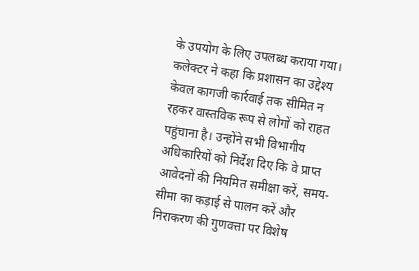के उपयोग के लिए उपलब्ध कराया गया।
कलेक्टर ने कहा कि प्रशासन का उद्देश्य केवल कागजी कार्रवाई तक सीमित न रहकर वास्तविक रूप से लोगों को राहत पहुंचाना है। उन्होंने सभी विभागीय अधिकारियों को निर्देश दिए कि वे प्राप्त आवेदनों की नियमित समीक्षा करें, समय-सीमा का कड़ाई से पालन करें और निराकरण की गुणवत्ता पर विशेष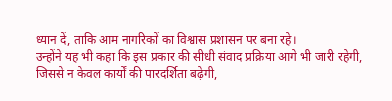ध्यान दें, ताकि आम नागरिकों का विश्वास प्रशासन पर बना रहे।
उन्होंने यह भी कहा कि इस प्रकार की सीधी संवाद प्रक्रिया आगे भी जारी रहेगी, जिससे न केवल कार्यों की पारदर्शिता बढ़ेगी,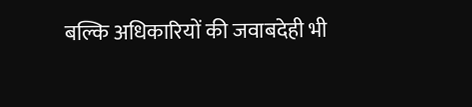बल्कि अधिकारियों की जवाबदेही भी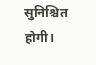सुनिश्चित होगी।